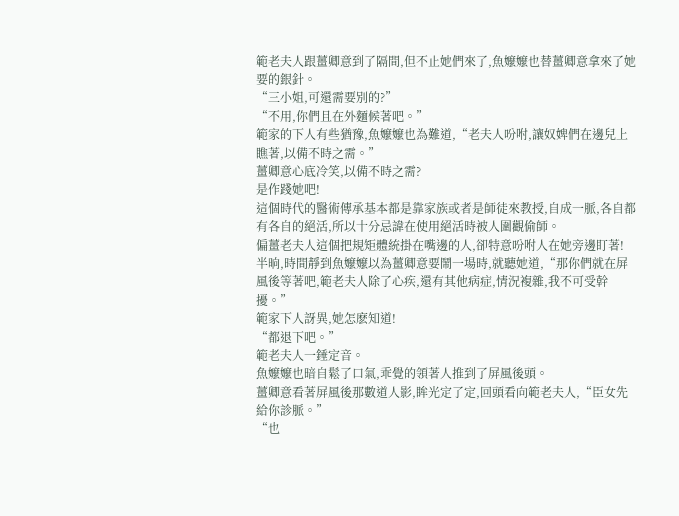範老夫人跟薑卿意到了隔間,但不止她們來了,魚嬤嬤也替薑卿意拿來了她要的銀針。
“三小姐,可還需要別的?”
“不用,你們且在外麵候著吧。”
範家的下人有些猶豫,魚嬤嬤也為難道,“老夫人吩咐,讓奴婢們在邊兒上瞧著,以備不時之需。”
薑卿意心底冷笑,以備不時之需?
是作踐她吧!
這個時代的醫術傳承基本都是靠家族或者是師徒來教授,自成一脈,各自都有各自的絕活,所以十分忌諱在使用絕活時被人圍觀偷師。
偏薑老夫人這個把規矩體統掛在嘴邊的人,卻特意吩咐人在她旁邊盯著!
半晌,時間靜到魚嬤嬤以為薑卿意要鬧一場時,就聽她道,“那你們就在屏風後等著吧,範老夫人除了心疾,還有其他病症,情況複雜,我不可受幹擾。”
範家下人訝異,她怎麽知道!
“都退下吧。”
範老夫人一錘定音。
魚嬤嬤也暗自鬆了口氣,乖覺的領著人推到了屏風後頭。
薑卿意看著屏風後那數道人影,眸光定了定,回頭看向範老夫人,“臣女先給你診脈。”
“也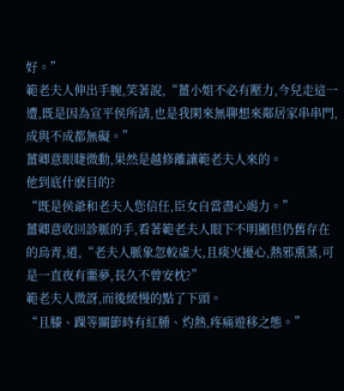好。”
範老夫人伸出手腕,笑著說,“薑小姐不必有壓力,今兒走這一遭,既是因為宣平侯所請,也是我閑來無聊想來鄰居家串串門,成與不成都無礙。”
薑卿意眼睫微動,果然是越修離讓範老夫人來的。
他到底什麽目的?
“既是侯爺和老夫人您信任,臣女自當盡心竭力。”
薑卿意收回診脈的手,看著範老夫人眼下不明顯但仍舊存在的烏青,道,“老夫人脈象忽較虛大,且痰火擾心,熱邪熏蒸,可是一直夜有噩夢,長久不曾安枕?”
範老夫人微訝,而後緩慢的點了下頭。
“且膝、踝等關節時有紅腫、灼熱,疼痛遊移之態。”